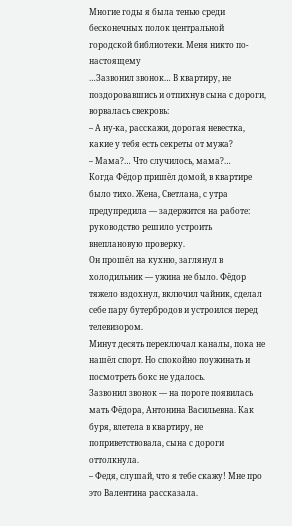Многие годы я была тенью среди бесконечных полок центральной городской библиотеки. Меня никто по-настоящему
…Зазвонил звонок… В квартиру, не поздоровавшись и отпихнув сына с дороги, ворвалась свекровь:
– А ну-ка, расскажи, дорогая невестка, какие у тебя есть секреты от мужа?
– Мама?… Что случилось, мама?…
Когда Фёдор пришёл домой, в квартире было тихо. Жена, Светлана, с утра предупредила — задержится на работе: руководство решило устроить внеплановую проверку.
Он прошёл на кухню, заглянул в холодильник — ужина не было. Фёдор тяжело вздохнул, включил чайник, сделал себе пару бутербродов и устроился перед телевизором.
Минут десять переключал каналы, пока не нашёл спорт. Но спокойно поужинать и посмотреть бокс не удалось.
Зазвонил звонок — на пороге появилась мать Фёдора, Антонина Васильевна. Как буря, влетела в квартиру, не поприветствовала, сына с дороги оттолкнула.
– Федя, слушай, что я тебе скажу! Мне про это Валентина рассказала.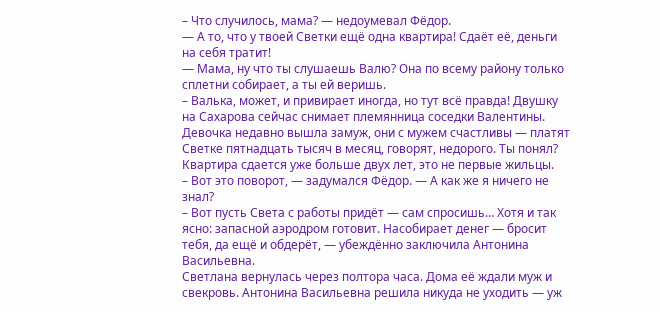– Что случилось, мама? — недоумевал Фёдор.
— А то, что у твоей Светки ещё одна квартира! Сдаёт её, деньги на себя тратит!
— Мама, ну что ты слушаешь Валю? Она по всему району только сплетни собирает, а ты ей веришь.
– Валька, может, и привирает иногда, но тут всё правда! Двушку на Сахарова сейчас снимает племянница соседки Валентины. Девочка недавно вышла замуж, они с мужем счастливы — платят Светке пятнадцать тысяч в месяц, говорят, недорого. Ты понял? Квартира сдается уже больше двух лет, это не первые жильцы.
– Вот это поворот, — задумался Фёдор. — А как же я ничего не знал?
– Вот пусть Света с работы придёт — сам спросишь… Хотя и так ясно: запасной аэродром готовит. Насобирает денег — бросит тебя, да ещё и обдерёт, — убеждённо заключила Антонина Васильевна.
Светлана вернулась через полтора часа. Дома её ждали муж и свекровь. Антонина Васильевна решила никуда не уходить — уж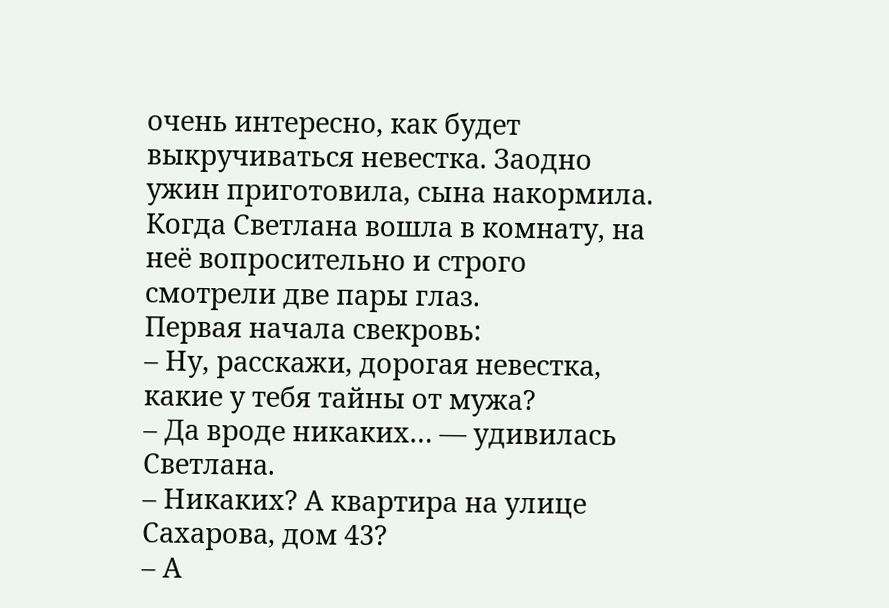очень интересно, как будет выкручиваться невестка. Заодно ужин приготовила, сына накормила.
Когда Светлана вошла в комнату, на неё вопросительно и строго смотрели две пары глаз.
Первая начала свекровь:
– Ну, расскажи, дорогая невестка, какие у тебя тайны от мужа?
– Да вроде никаких… — удивилась Светлана.
– Никаких? А квартира на улице Сахарова, дом 43?
– А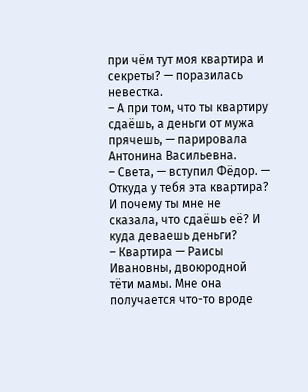при чём тут моя квартира и секреты? — поразилась невестка.
– А при том, что ты квартиру сдаёшь, а деньги от мужа прячешь, — парировала Антонина Васильевна.
– Света, — вступил Фёдор. — Откуда у тебя эта квартира? И почему ты мне не сказала, что сдаёшь её? И куда деваешь деньги?
– Квартира — Раисы Ивановны, двоюродной тёти мамы. Мне она получается что-то вроде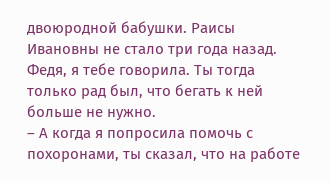двоюродной бабушки. Раисы Ивановны не стало три года назад. Федя, я тебе говорила. Ты тогда только рад был, что бегать к ней больше не нужно.
– А когда я попросила помочь с похоронами, ты сказал, что на работе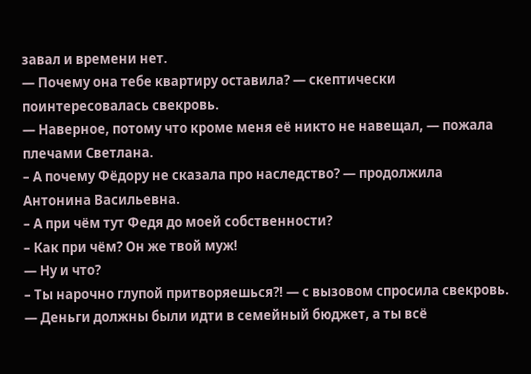завал и времени нет.
— Почему она тебе квартиру оставила? — скептически поинтересовалась свекровь.
— Наверное, потому что кроме меня её никто не навещал, — пожала плечами Светлана.
– А почему Фёдору не сказала про наследство? — продолжила Антонина Васильевна.
– А при чём тут Федя до моей собственности?
– Как при чём? Он же твой муж!
— Ну и что?
– Ты нарочно глупой притворяешься?! — с вызовом спросила свекровь. — Деньги должны были идти в семейный бюджет, а ты всё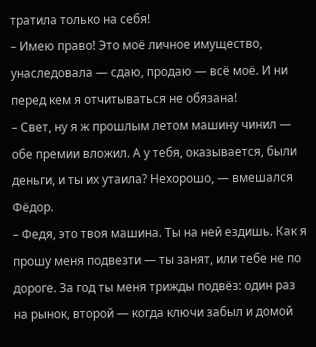тратила только на себя!
– Имею право! Это моё личное имущество, унаследовала — сдаю, продаю — всё моё. И ни перед кем я отчитываться не обязана!
– Свет, ну я ж прошлым летом машину чинил — обе премии вложил. А у тебя, оказывается, были деньги, и ты их утаила? Нехорошо, — вмешался Фёдор.
– Федя, это твоя машина. Ты на ней ездишь. Как я прошу меня подвезти — ты занят, или тебе не по дороге. За год ты меня трижды подвёз: один раз на рынок, второй — когда ключи забыл и домой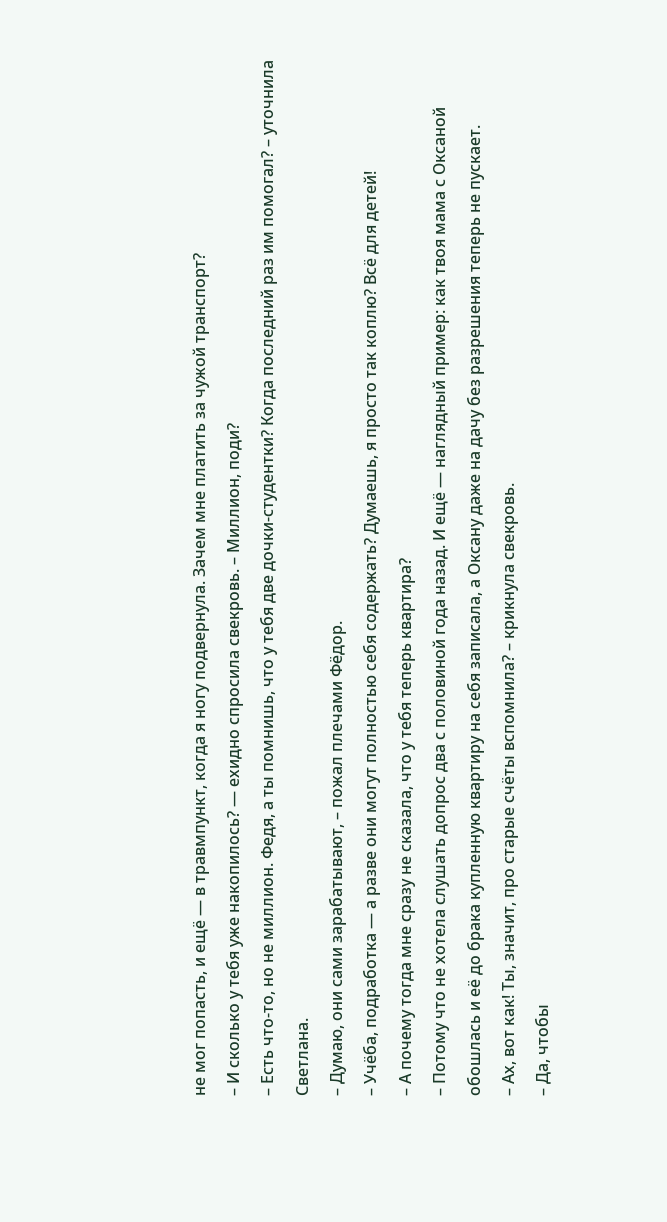не мог попасть, и ещё — в травмпункт, когда я ногу подвернула. Зачем мне платить за чужой транспорт?
– И сколько у тебя уже накопилось? — ехидно спросила свекровь. – Миллион, поди?
– Есть что-то, но не миллион. Федя, а ты помнишь, что у тебя две дочки-студентки? Когда последний раз им помогал? – уточнила Светлана.
– Думаю, они сами зарабатывают, – пожал плечами Фёдор.
– Учёба, подработка — а разве они могут полностью себя содержать? Думаешь, я просто так коплю? Всё для детей!
– А почему тогда мне сразу не сказала, что у тебя теперь квартира?
– Потому что не хотела слушать допрос два с половиной года назад. И ещё — наглядный пример: как твоя мама с Оксаной обошлась и её до брака купленную квартиру на себя записала, а Оксану даже на дачу без разрешения теперь не пускает.
– Ах, вот как! Ты, значит, про старые счёты вспомнила? – крикнула свекровь.
– Да, чтобы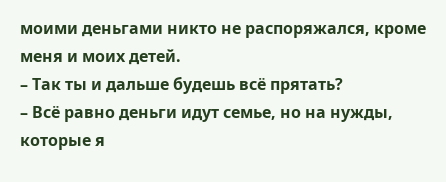моими деньгами никто не распоряжался, кроме меня и моих детей.
– Так ты и дальше будешь всё прятать?
– Всё равно деньги идут семье, но на нужды, которые я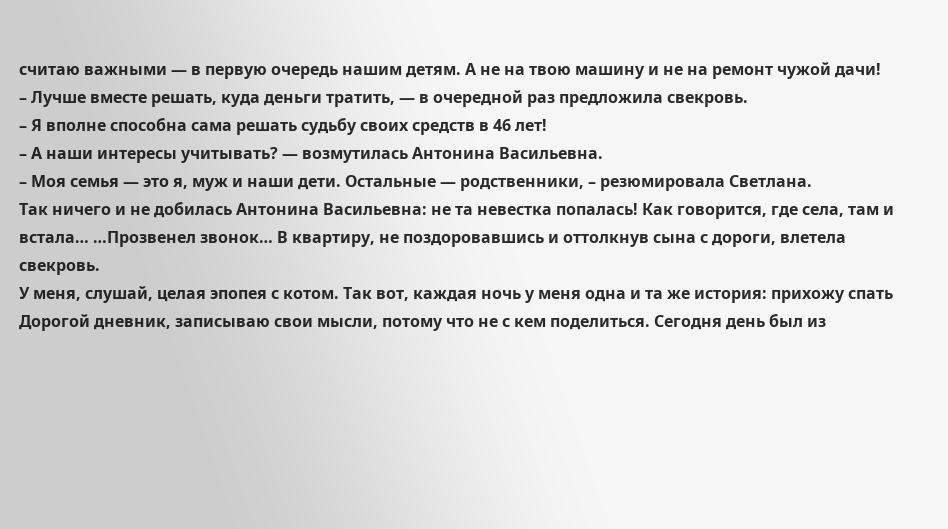считаю важными — в первую очередь нашим детям. А не на твою машину и не на ремонт чужой дачи!
– Лучше вместе решать, куда деньги тратить, — в очередной раз предложила свекровь.
– Я вполне способна сама решать судьбу своих средств в 46 лет!
– А наши интересы учитывать? — возмутилась Антонина Васильевна.
– Моя семья — это я, муж и наши дети. Остальные — родственники, – резюмировала Светлана.
Так ничего и не добилась Антонина Васильевна: не та невестка попалась! Как говорится, где села, там и встала… …Прозвенел звонок… В квартиру, не поздоровавшись и оттолкнув сына с дороги, влетела свекровь.
У меня, слушай, целая эпопея с котом. Так вот, каждая ночь у меня одна и та же история: прихожу спать
Дорогой дневник, записываю свои мысли, потому что не с кем поделиться. Сегодня день был из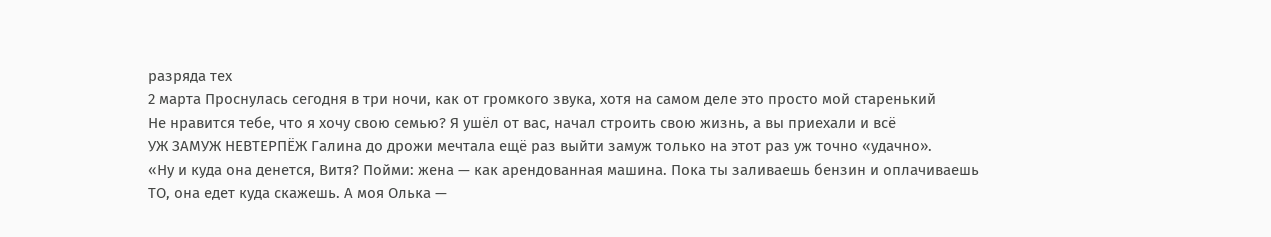разряда тех
2 марта Проснулась сегодня в три ночи, как от громкого звука, хотя на самом деле это просто мой старенький
Не нравится тебе, что я хочу свою семью? Я ушёл от вас, начал строить свою жизнь, а вы приехали и всё
УЖ ЗАМУЖ НЕВТЕРПЁЖ Галина до дрожи мечтала ещё раз выйти замуж только на этот раз уж точно «удачно».
«Ну и куда она денется, Витя? Пойми: жена — как арендованная машина. Пока ты заливаешь бензин и оплачиваешь ТО, она едет куда скажешь. А моя Олька —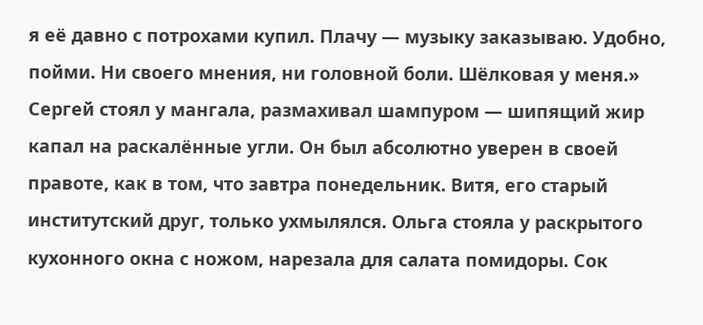я её давно с потрохами купил. Плачу — музыку заказываю. Удобно, пойми. Ни своего мнения, ни головной боли. Шёлковая у меня.»
Сергей стоял у мангала, размахивал шампуром — шипящий жир капал на раскалённые угли. Он был абсолютно уверен в своей правоте, как в том, что завтра понедельник. Витя, его старый институтский друг, только ухмылялся. Ольга стояла у раскрытого кухонного окна с ножом, нарезала для салата помидоры. Сок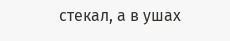стекал, а в ушах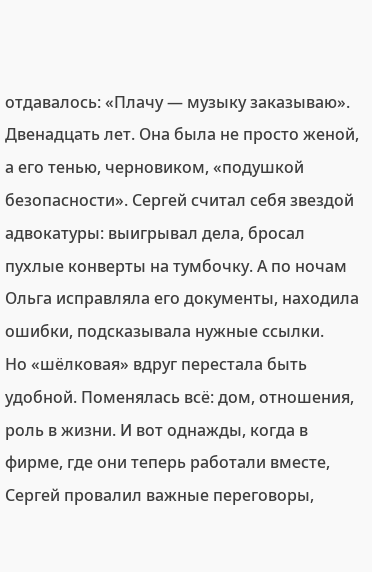отдавалось: «Плачу — музыку заказываю».
Двенадцать лет. Она была не просто женой, а его тенью, черновиком, «подушкой безопасности». Сергей считал себя звездой адвокатуры: выигрывал дела, бросал пухлые конверты на тумбочку. А по ночам Ольга исправляла его документы, находила ошибки, подсказывала нужные ссылки.
Но «шёлковая» вдруг перестала быть удобной. Поменялась всё: дом, отношения, роль в жизни. И вот однажды, когда в фирме, где они теперь работали вместе, Сергей провалил важные переговоры,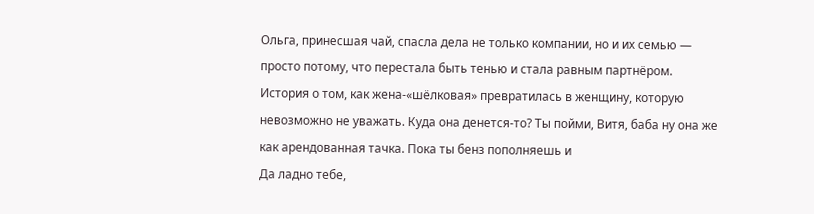Ольга, принесшая чай, спасла дела не только компании, но и их семью — просто потому, что перестала быть тенью и стала равным партнёром.
История о том, как жена-«шёлковая» превратилась в женщину, которую невозможно не уважать. Куда она денется-то? Ты пойми, Витя, баба ну она же как арендованная тачка. Пока ты бенз пополняешь и
Да ладно тебе,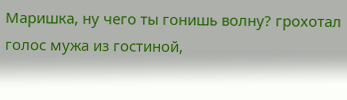Маришка, ну чего ты гонишь волну? грохотал голос мужа из гостиной,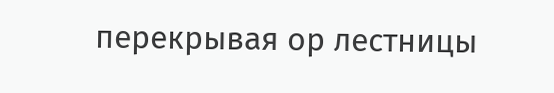перекрывая ор лестницы